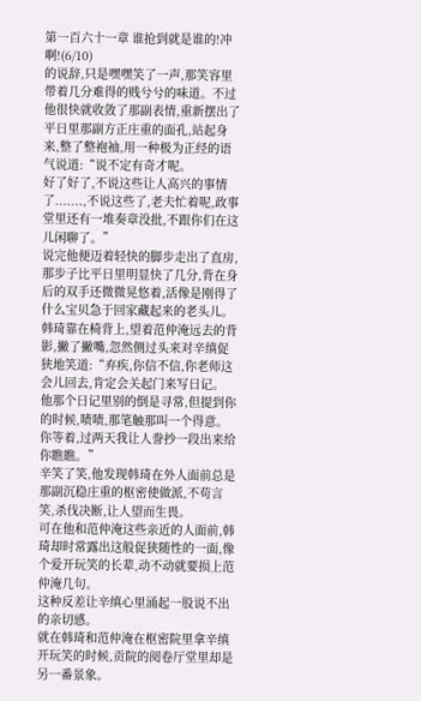第一百六十一章 谁抢到就是谁的!冲啊!(6/10)
的说辞,只是嘿嘿笑了一声,那笑容里带着几分难得的贱兮兮的味道。不过他很快就收敛了那副表情,重新摆出了平日里那副方正庄重的面孔,站起身来,整了整袍袖,用一种极为正经的语气说道:“说不定有奇才呢。
好了好了,不说这些让人高兴的事情了.......,不说这些了,老夫忙着呢,政事堂里还有一堆奏章没批,不跟你们在这儿闲聊了。”
说完他便迈着轻快的脚步走出了直房,那步子比平日里明显快了几分,背在身后的双手还微微晃悠着,活像是刚得了什么宝贝急于回家藏起来的老头儿。
韩琦靠在椅背上,望着范仲淹远去的背影,撇了撇嘴,忽然侧过头来对辛缜促狭地笑道:“弃疾,你信不信,你老师这会儿回去,肯定会关起门来写日记。
他那个日记里别的倒是寻常,但提到你的时候,啧啧,那笔触那叫一个得意。
你等着,过两天我让人誊抄一段出来给你瞧瞧。”
辛笑了笑,他发现韩琦在外人面前总是那副沉稳庄重的枢密使做派,不苟言笑,杀伐决断,让人望而生畏。
可在他和范仲淹这些亲近的人面前,韩琦却时常露出这般促狭随性的一面,像个爱开玩笑的长辈,动不动就要损上范仲淹几句。
这种反差让辛缜心里涌起一股说不出的亲切感。
就在韩琦和范仲淹在枢密院里拿辛缜开玩笑的时候,贡院的阅卷厅堂里却是另一番景象。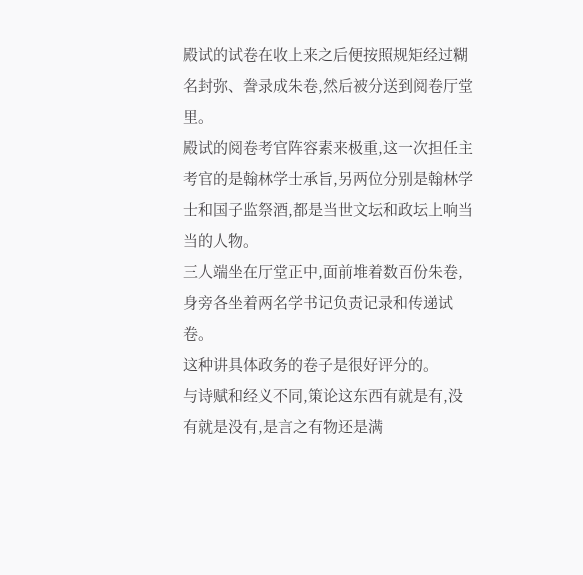殿试的试卷在收上来之后便按照规矩经过糊名封弥、誊录成朱卷,然后被分送到阅卷厅堂里。
殿试的阅卷考官阵容素来极重,这一次担任主考官的是翰林学士承旨,另两位分别是翰林学士和国子监祭酒,都是当世文坛和政坛上响当当的人物。
三人端坐在厅堂正中,面前堆着数百份朱卷,身旁各坐着两名学书记负责记录和传递试卷。
这种讲具体政务的卷子是很好评分的。
与诗赋和经义不同,策论这东西有就是有,没有就是没有,是言之有物还是满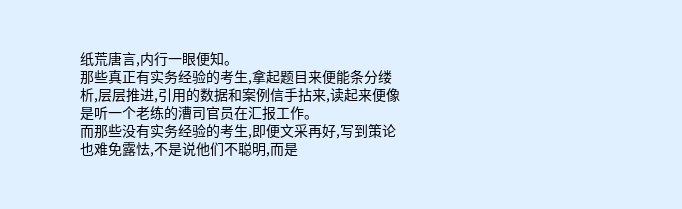纸荒唐言,内行一眼便知。
那些真正有实务经验的考生,拿起题目来便能条分缕析,层层推进,引用的数据和案例信手拈来,读起来便像是听一个老练的漕司官员在汇报工作。
而那些没有实务经验的考生,即便文采再好,写到策论也难免露怯,不是说他们不聪明,而是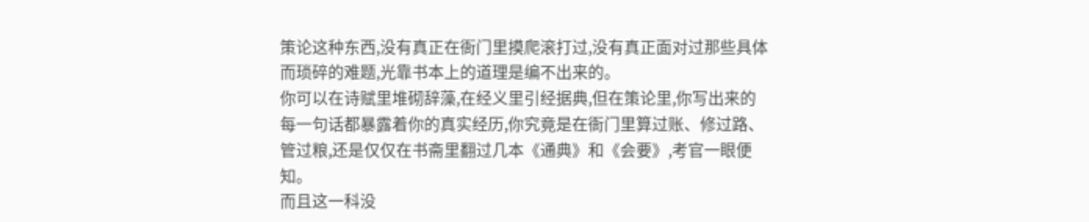策论这种东西,没有真正在衙门里摸爬滚打过,没有真正面对过那些具体而琐碎的难题,光靠书本上的道理是编不出来的。
你可以在诗赋里堆砌辞藻,在经义里引经据典,但在策论里,你写出来的每一句话都暴露着你的真实经历,你究竟是在衙门里算过账、修过路、管过粮,还是仅仅在书斋里翻过几本《通典》和《会要》,考官一眼便知。
而且这一科没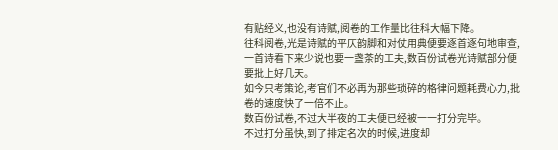有贴经义,也没有诗赋,阅卷的工作量比往科大幅下降。
往科阅卷,光是诗赋的平仄韵脚和对仗用典便要逐首逐句地审查,一首诗看下来少说也要一盏茶的工夫,数百份试卷光诗赋部分便要批上好几天。
如今只考策论,考官们不必再为那些琐碎的格律问题耗费心力,批卷的速度快了一倍不止。
数百份试卷,不过大半夜的工夫便已经被一一打分完毕。
不过打分虽快,到了排定名次的时候,进度却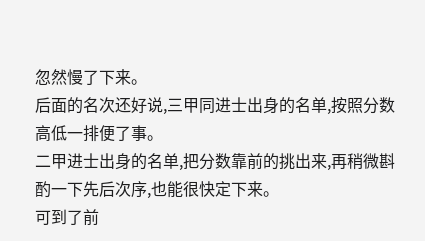忽然慢了下来。
后面的名次还好说,三甲同进士出身的名单,按照分数高低一排便了事。
二甲进士出身的名单,把分数靠前的挑出来,再稍微斟酌一下先后次序,也能很快定下来。
可到了前